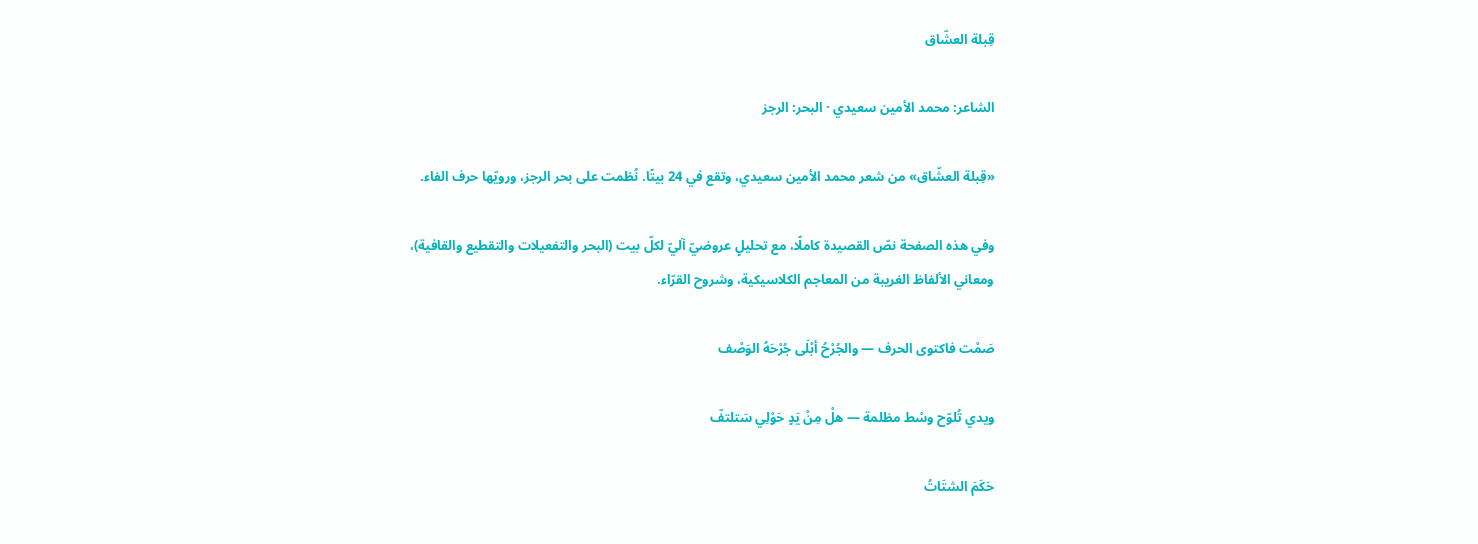قِبلة العشّاق

الشاعر: محمد الأمين سعيدي · البحر: الرجز

«قِبلة العشّاق» من شعر محمد الأمين سعيدي، وتقع في 24 بيتًا. نُظمت على بحر الرجز، ورويّها حرف الفاء.

وفي هذه الصفحة نصّ القصيدة كاملًا، مع تحليلٍ عروضيّ آليّ لكلّ بيت (البحر والتفعيلات والتقطيع والقافية)، ومعاني الألفاظ الغريبة من المعاجم الكلاسيكية، وشروح القرّاء.

صَمْت فاكتوى الحرف — والجُرْحُ أبْلَى جُرْحَهُ الوَصْف

ويدي تُلوّح وسْط مظلمة — هلْ مِنْ يَدٍ حَوْلِي سَتلتفّ

حَكَمَ الشتَاتُ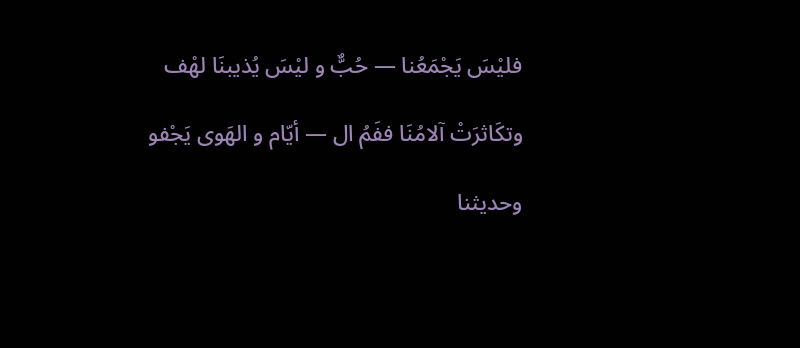فليْسَ يَجْمَعُنا — حُبٌّ و ليْسَ يُذيبنَا لهْف

وتكَاثرَتْ آلامُنَا ففَمُ ال — أيّام و الهَوى يَجْفو

وحديثنا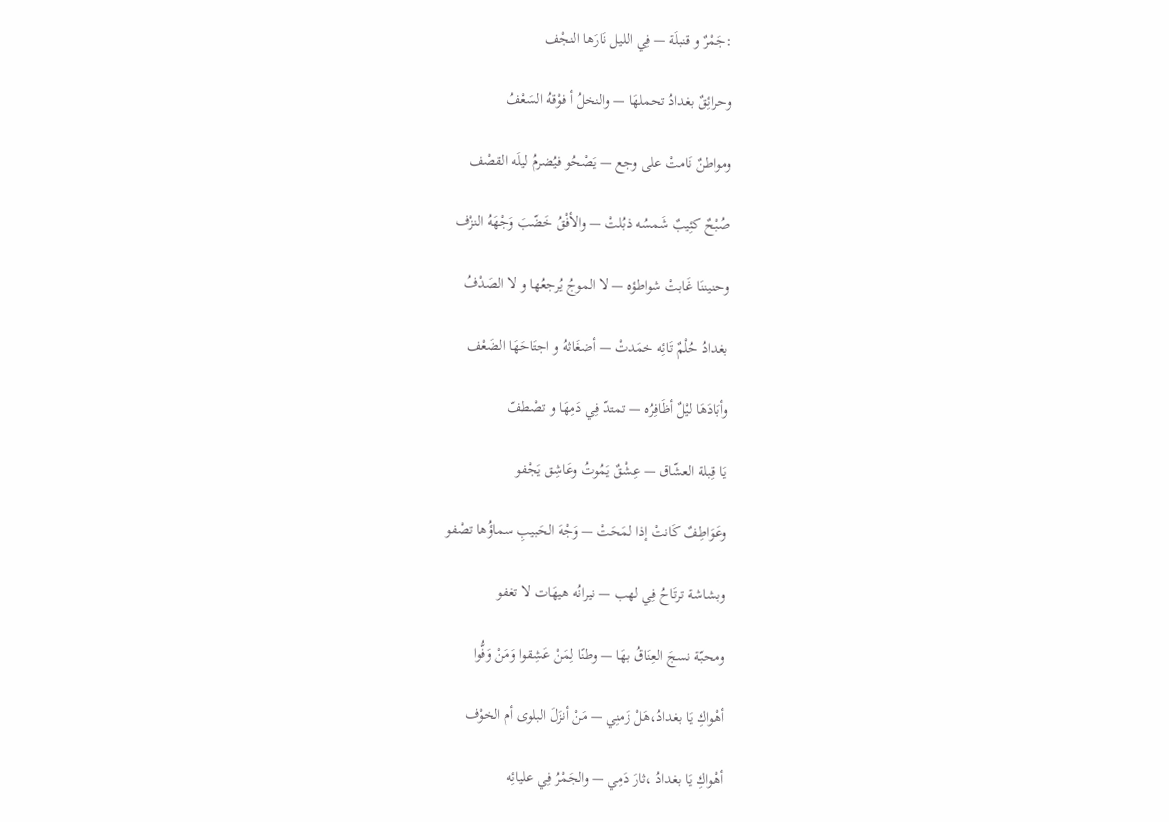:جَمْرٌ و قنبلَة — فِي الليل نَارَها النجْف

وحرائِقٌ بغدادُ تحملهَا — والنخلُ أ فوْقهُ السَعْفُ

ومواطنٌ نَامتْ على وجع — يَصْحُو فيُضرمُ ليلَه القصْف

صُبْحٌ كئِيبٌ شَمسُه ذبُلتْ — والأفْقُ خَضّبَ وَجْهَهُ النزْف

وحنيننَا غَابتْ شواطؤه — لا الموجُ يُرجعُها و لا الصَدْفُ

بغدادُ حُلْمٌ تَائِه خمَدتْ — أضغَاثهُ و اجتَاحَهَا الضَعْف

وأبَادَهَا ليْلٌ أظَافِرُه — تمتدّ فِي دَمِهَا و تصْطفّ

يَا قِبلة العشّاق — عِشْقٌ يَمُوتُ وعَاشِق يَجْفو

وعَوَاطِفٌ كَانتْ إذا لمَحَتْ — وَجْهَ الحَبيبِ سماؤُها تصْفو

وبشاشة ترتَاحُ فِي لهب — نيرانُه هيهَات لا تغفو

ومحبّة نسجَ العِنَاقُ بهَا — وطنًا لِمَنْ عَشِقوا وَمَنْ وَفُّوا

أهْواكِ يَا بغدادُ،هَلْ زَمنِي — مَنْ أنزَلَ البلوى أم الخوْف

أهْواكِ يَا بغدادُ ،ثارَ دَمِي — والجَمْرُ فِي عليائِه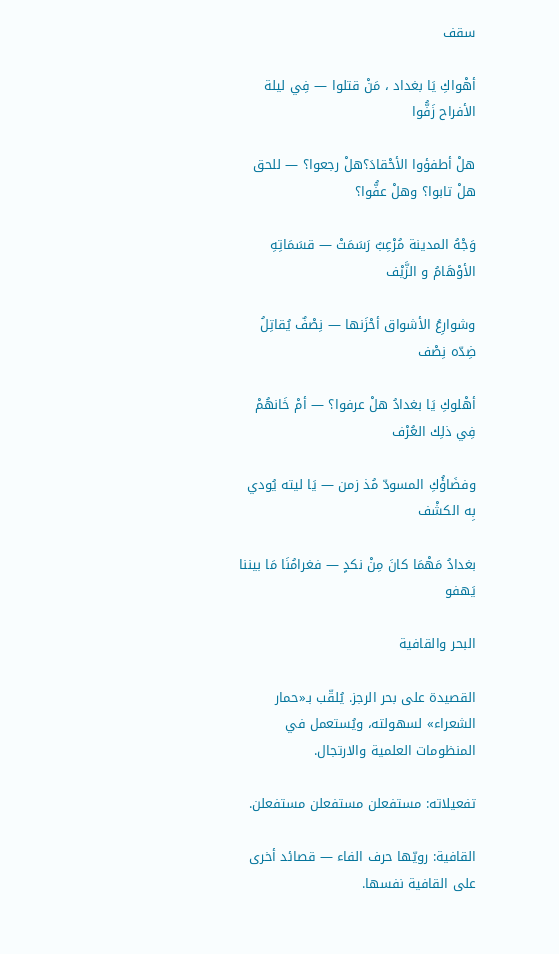سقف

أهْواكِ يَا بغداد ، مَنْ قتلوا — فِي ليلة الأفراح زَفُّوا

هلْ أطفؤوا الأحْقادَ؟هلْ رجعوا؟ — للحق هلْ تابوا؟ وهلْ عفُّوا؟

وَجْهُ المدينة مُرْعِبٌ رَسَمَتْ — قسَمَاتِهِ الأوْهَامُ و الزَّيْف

وشوارِعُ الأشواق أحْزَنها — نِصْفٌ يُقاتِلُ ضِدّه نِصْف

أهْلوكِ يَا بغدادُ هلْ عرفوا؟ — أمْ خَانهُمْ فِي ذلِك العُرْف

وفضَاؤُكِ المسودّ مُذ زمن — يَا ليته يُودي بِه الكشْف

بغدادُ مَهْمَا كانَ مِنْ نكدٍ — فغرامُنَا مَا بيننا يَهفو

البحر والقافية

القصيدة على بحر الرجز. يُلقّب بـ«حمار الشعراء» لسهولته، ويُستعمل في المنظومات العلمية والارتجال.

تفعيلاته: مستفعلن مستفعلن مستفعلن.

القافية: رويّها حرف الفاء — قصائد أخرى على القافية نفسها.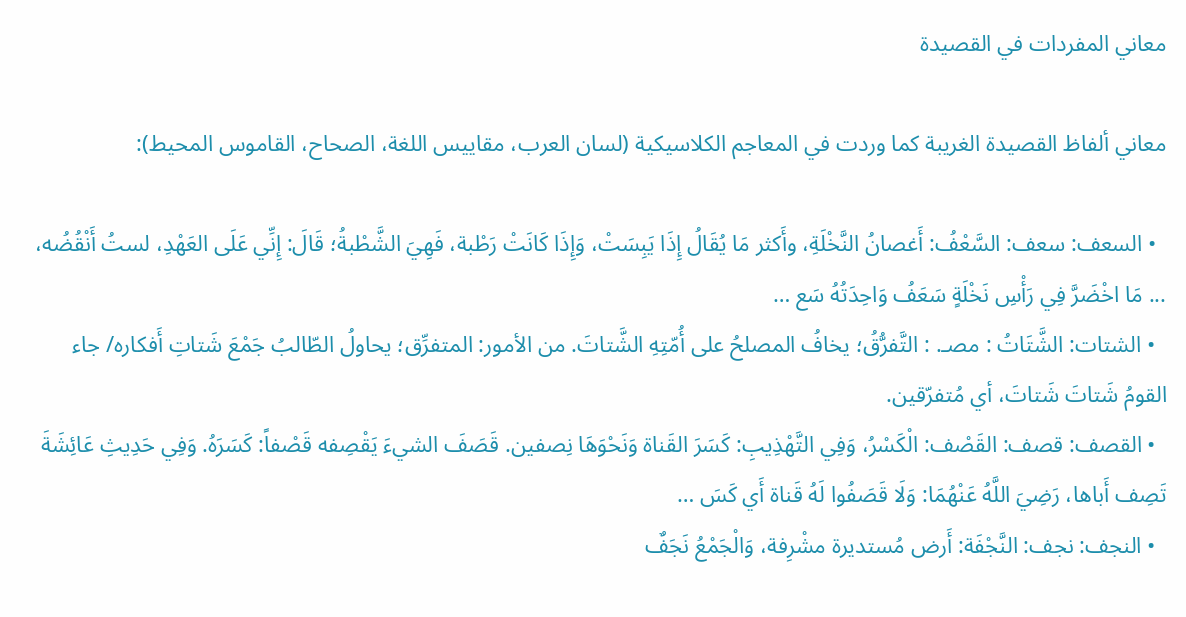معاني المفردات في القصيدة

معاني ألفاظ القصيدة الغريبة كما وردت في المعاجم الكلاسيكية (لسان العرب، مقاييس اللغة، الصحاح، القاموس المحيط):

  • السعف: سعف: السَّعْفُ: أَغصانُ النَّخْلَةِ، وأَكثر مَا يُقَالُ إِذَا يَبِسَتْ، وَإِذَا كَانَتْ رَطْبة، فَهِيَ الشَّطْبةُ؛ قَالَ: إِنِّي عَلَى العَهْدِ، لستُ أَنْقُضُه، ... مَا اخْضَرَّ فِي رَأْسِ نَخْلَةٍ سَعَفُ وَاحِدَتُهُ سَع …
  • الشتات: الشَّتَاتُ : مصـ. : التَّفرُّقُ؛ يخافُ المصلحُ على أُمّتِهِ الشَّتاتَ. من الأمور: المتفرِّق؛ يحاولُ الطّالبُ جَمْعَ شَتاتِ أَفكاره/ جاء القومُ شَتاتَ شَتاتَ، أي مُتفرّقين.
  • القصف: قصف: القَصْف: الْكَسْرُ، وَفِي التَّهْذِيبِ: كَسَرَ القَناة وَنَحْوَهَا نِصفين. قَصَفَ الشيءَ يَقْصِفه قَصْفاً: كَسَرَهُ. وَفِي حَدِيثِ عَائِشَةَ تَصِف أَباها، رَضِيَ اللَّهُ عَنْهُمَا: وَلَا قَصَفُوا لَهُ قَناة أَي كَسَ …
  • النجف: نجف: النَّجْفَة: أَرض مُستديرة مشْرِفة، وَالْجَمْعُ نَجَفٌ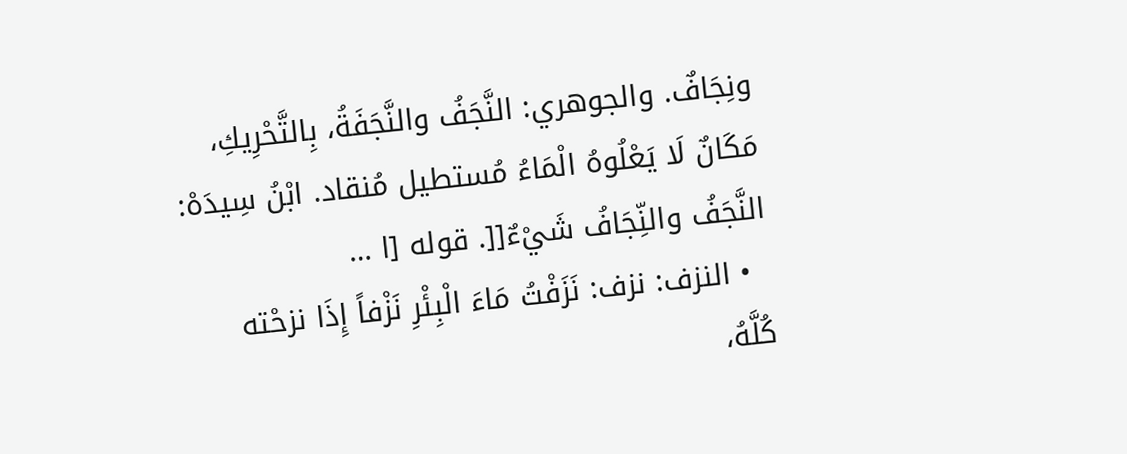ونِجَافٌ. والجوهري: النَّجَفُ والنَّجَفَةُ، بِالتَّحْرِيكِ، مَكَانٌ لَا يَعْلُوهُ الْمَاءُ مُستطيل مُنقاد. ابْنُ سِيدَهْ: النَّجَفُ والنِّجَافُ شَيْءٌ[[. قوله [ا …
  • النزف: نزف: نَزَفْتُ مَاءَ الْبِئْرِ نَزْفاً إِذَا نزحْته كُلَّهُ،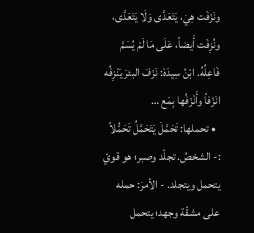ونَزَفَت هِيَ، يَتَعَدَّى وَلَا يَتَعَدَّى، ونُزِفَت أَيضاً، عَلَى مَا لَمْ يُسَمَّ فَاعِلُهُ. ابْنُ سِيدَهْ: نَزَفَ البئرَ يَنْزِفُه انَزْفاً وأَنْزَفُها بِمَع …
  • تحملها: تَحَمَّلَ يَتَحَمَّلُ تَحَمُّلاً :- الشخصُ. تجلّد وصبر؛ هو قويّ يتحمل ويتجلد. - الأمرَ: حمله على مشقّة وجهد؛ يتحمل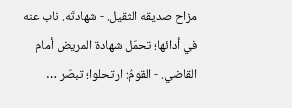مزاح صديقه الثقيل. - شهادتَه. ناب عنه في أدائها؛ تحمّل شهادة المريض أمام القاضي. - القومُ: ارتحلوا؛ تبصّر …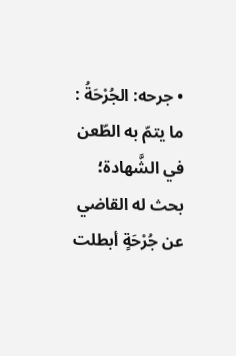• جرحه: الجُرْحَةُ : ما يتمّ به الطّعن في الشَّهادة؛ بحث له القاضي عن جُرْحَةٍ أبطلت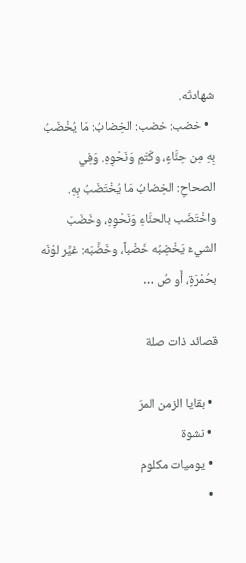شهادتَه.
  • خضب: خضب: الخِضابُ: مَا يُخْضَبُ بِهِ مِن حِنَّاءٍ، وكَتَمٍ وَنَحْوِهِ. وَفِي الصحاحِ: الخِضابُ مَا يُخْتَضَبُ بِهِ. واخْتَضَب بالحنَّاءِ وَنَحْوِهِ، وخَضَبَ الشيءَ يَخْضِبُه خَضْباً، وخَضَّبَه: غيَّر لوْنَه بحُمْرَةٍ، أَو صُ …

قصائد ذات صلة

  • بقايا الزمن المرّ
  • نشوة
  • يوميات مكلوم
  •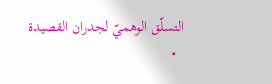التسلّق الوهميّ لجدران القصيدة
  •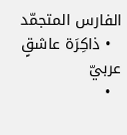الفارس المتجمّد
  • ذاكِرَة عاشقٍ عربيّ
  •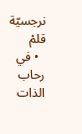نرجسيّة قلمْ
  • في رحاب الذات